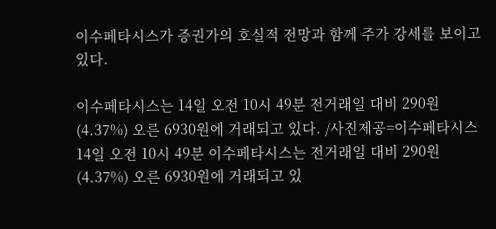이수페타시스가 증권가의 호실적 전망과 함께 주가 강세를 보이고 있다.

이수페타시스는 14일 오전 10시 49분 전거래일 대비 290원(4.37%) 오른 6930원에 거래되고 있다. /사진제공=이수페타시스
14일 오전 10시 49분 이수페타시스는 전거래일 대비 290원(4.37%) 오른 6930원에 거래되고 있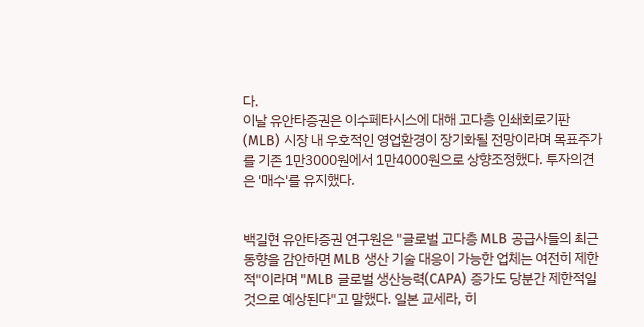다.
이날 유안타증권은 이수페타시스에 대해 고다층 인쇄회로기판(MLB) 시장 내 우호적인 영업환경이 장기화될 전망이라며 목표주가를 기존 1만3000원에서 1만4000원으로 상향조정했다. 투자의견은 '매수'를 유지했다.


백길현 유안타증권 연구원은 "글로벌 고다층 MLB 공급사들의 최근 동향을 감안하면 MLB 생산 기술 대응이 가능한 업체는 여전히 제한적"이라며 "MLB 글로벌 생산능력(CAPA) 증가도 당분간 제한적일 것으로 예상된다"고 말했다. 일본 교세라, 히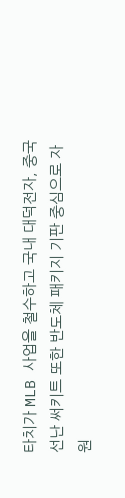타치가 MLB 사업을 철수하고 국내 대덕전자, 중국 선난 써키트 또한 반도체 패키지 기판 중심으로 자원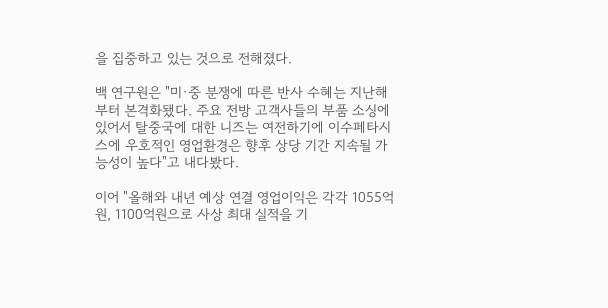을 집중하고 있는 것으로 전해졌다.

백 연구원은 "미·중 분쟁에 따른 반사 수혜는 지난해부터 본격화됐다. 주요 전방 고객사들의 부품 소싱에 있어서 탈중국에 대한 니즈는 여전하기에 이수페타시스에 우호적인 영업환경은 향후 상당 기간 지속될 가능성이 높다"고 내다봤다.

이어 "올해와 내년 예상 연결 영업이익은 각각 1055억원, 1100억원으로 사상 최대 실적을 기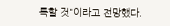록할 것"이라고 전망했다.